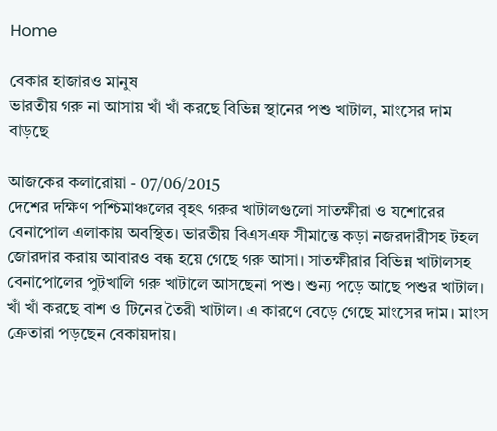Home

বেকার হাজারও মানুষ
ভারতীয় গরু না আসায় খাঁ খাঁ করছে বিভিন্ন স্থানের পশু খাটাল, মাংসের দাম বাড়ছে

আজকের কলারোয়া - 07/06/2015
দেশের দক্ষিণ পশ্চিমাঞ্চলের বৃহৎ গরুর খাটালগুলো সাতক্ষীরা ও যশোরের বেনাপোল এলাকায় অবস্থিত। ভারতীয় বিএসএফ সীমান্তে কড়া নজরদারীসহ টহল জোরদার করায় আবারও বন্ধ হয়ে গেছে গরু আসা। সাতক্ষীরার বিভিন্ন খাটালসহ বেনাপোলের পুটখালি গরু খাটালে আসছেনা পশু। শুন্য পড়ে আছে পশুর খাটাল। খাঁ খাঁ করছে বাশ ও টিনের তৈরী খাটাল। এ কারণে বেড়ে গেছে মাংসের দাম। মাংস ক্রেতারা পড়ছেন বেকায়দায়।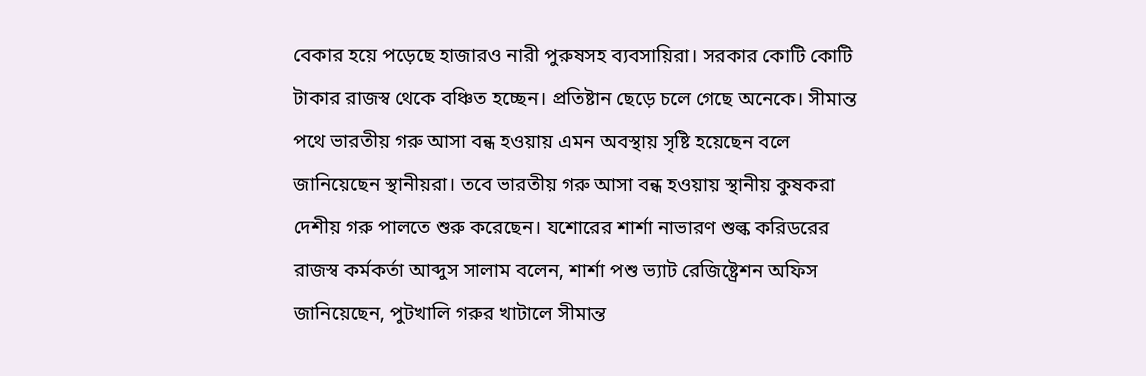বেকার হয়ে পড়েছে হাজারও নারী পুরুষসহ ব্যবসায়িরা। সরকার কোটি কোটি টাকার রাজস্ব থেকে বঞ্চিত হচ্ছেন। প্রতিষ্টান ছেড়ে চলে গেছে অনেকে। সীমান্ত পথে ভারতীয় গরু আসা বন্ধ হওয়ায় এমন অবস্থায় সৃষ্টি হয়েছেন বলে জানিয়েছেন স্থানীয়রা। তবে ভারতীয় গরু আসা বন্ধ হওয়ায় স্থানীয় কুষকরা দেশীয় গরু পালতে শুরু করেছেন। যশোরের শার্শা নাভারণ শুল্ক করিডরের রাজস্ব কর্মকর্তা আব্দুস সালাম বলেন, শার্শা পশু ভ্যাট রেজিষ্ট্রেশন অফিস জানিয়েছেন, পুটখালি গরুর খাটালে সীমান্ত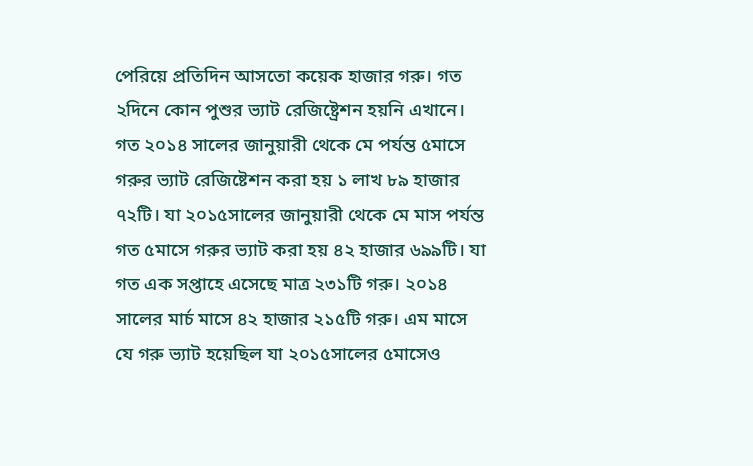পেরিয়ে প্রতিদিন আসতো কয়েক হাজার গরু। গত ২দিনে কোন পুশুর ভ্যাট রেজিষ্ট্রেশন হয়নি এখানে। গত ২০১৪ সালের জানুয়ারী থেকে মে পর্যন্ত ৫মাসে গরুর ভ্যাট রেজিষ্টেশন করা হয় ১ লাখ ৮৯ হাজার ৭২টি। যা ২০১৫সালের জানুয়ারী থেকে মে মাস পর্যন্ত গত ৫মাসে গরুর ভ্যাট করা হয় ৪২ হাজার ৬৯৯টি। যা গত এক সপ্তাহে এসেছে মাত্র ২৩১টি গরু। ২০১৪ সালের মার্চ মাসে ৪২ হাজার ২১৫টি গরু। এম মাসে যে গরু ভ্যাট হয়েছিল যা ২০১৫সালের ৫মাসেও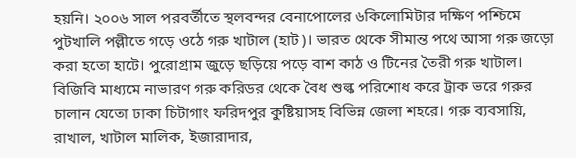হয়নি। ২০০৬ সাল পরবর্তীতে স্থলবন্দর বেনাপোলের ৬কিলোমিটার দক্ষিণ পশ্চিমে পুটখালি পল্লীতে গড়ে ওঠে গরু খাটাল (হাট)। ভারত থেকে সীমান্ত পথে আসা গরু জড়ো করা হতো হাটে। পুরোগ্রাম জুড়ে ছড়িয়ে পড়ে বাশ কাঠ ও টিনের তৈরী গরু খাটাল। বিজিবি মাধ্যমে নাভারণ গরু করিডর থেকে বৈধ শুল্ক পরিশোধ করে ট্রাক ভরে গরুর চালান যেতো ঢাকা চিটাগাং ফরিদপুর কুষ্টিয়াসহ বিভিন্ন জেলা শহরে। গরু ব্যবসায়ি, রাখাল, খাটাল মালিক, ইজারাদার,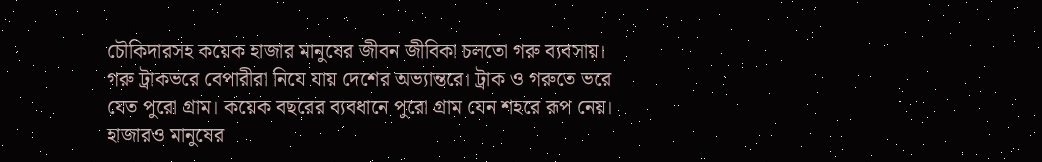চৌকিদারসহ কয়েক হাজার মানুষের জীবন জীবিকা চলতো গরু ব্যবসায়। গরু ট্রাকভরে বেপারীরা নিযে যায় দেশের অভ্যান্তরে। ট্রাক ও গরুতে ভরে যেত পুরো গ্রাম। কয়েক বছরের ব্যবধানে পুরো গ্রাম যেন শহরে রূপ নেয়। হাজারও মানুষের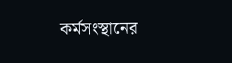কর্মসংস্থানের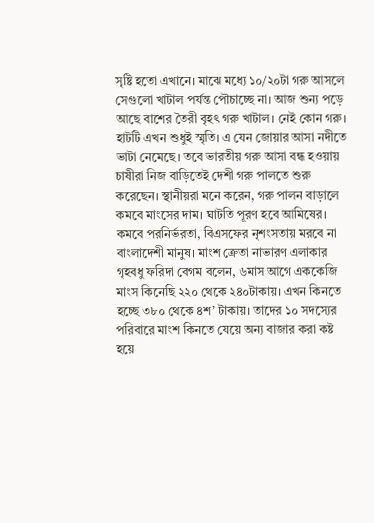সৃষ্টি হতো এখানে। মাঝে মধ্যে ১০/২০টা গরু আসলে সেগুলো খাটাল পর্যন্ত পৌচাচ্ছে না। আজ শুন্য পড়ে আছে বাশের তৈরী বৃহৎ গরু খাটাল। নেই কোন গরু। হাটটি এখন শুধুই স্মৃতি। এ যেন জোয়ার আসা নদীতে ভাটা নেমেছে। তবে ভারতীয় গরু আসা বন্ধ হওয়ায় চাষীরা নিজ বাড়িতেই দেশী গরু পালতে শুরু করেছেন। স্থানীয়রা মনে করেন, গরু পালন বাড়ালে কমবে মাংসের দাম। ঘাটতি পূরণ হবে আমিষের। কমবে পরনির্ভরতা, বিএসফের নৃশংসতায় মরবে না বাংলাদেশী মানুষ। মাংশ ক্রেতা নাভারণ এলাকার গৃহবধু ফরিদা বেগম বলেন, ৬মাস আগে এককেজি মাংস কিনেছি ২২০ থেকে ২৪০টাকায়। এখন কিনতে হচ্ছে ৩৮০ থেকে ৪শ’ টাকায়। তাদের ১০ সদস্যের পরিবারে মাংশ কিনতে যেয়ে অন্য বাজার করা কষ্ট হয়ে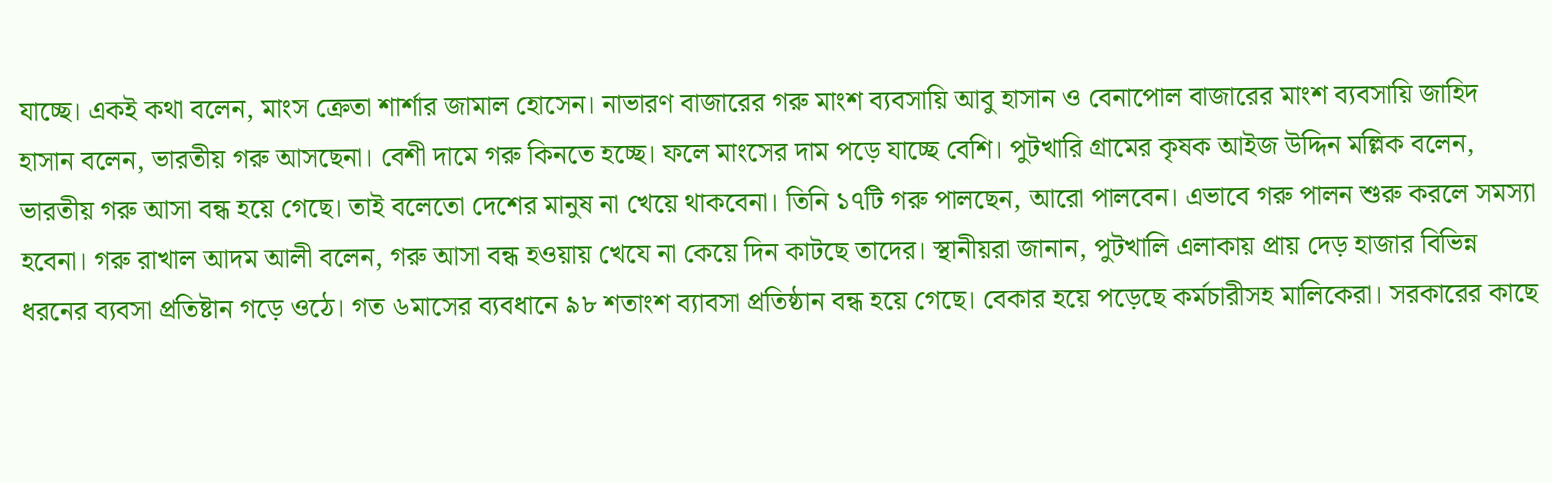যাচ্ছে। একই কথা বলেন, মাংস ক্রেতা শার্শার জামাল হোসেন। নাভারণ বাজারের গরু মাংশ ব্যবসায়ি আবু হাসান ও বেনাপোল বাজারের মাংশ ব্যবসায়ি জাহিদ হাসান বলেন, ভারতীয় গরু আসছেনা। বেশী দামে গরু কিনতে হচ্ছে। ফলে মাংসের দাম পড়ে যাচ্ছে বেশি। পুটখারি গ্রামের কৃষক আইজ উদ্দিন মল্লিক বলেন, ভারতীয় গরু আসা বন্ধ হয়ে গেছে। তাই বলেতো দেশের মানুষ না খেয়ে থাকবেনা। তিনি ১৭টি গরু পালছেন, আরো পালবেন। এভাবে গরু পালন শুরু করলে সমস্যা হবেনা। গরু রাখাল আদম আলী বলেন, গরু আসা বন্ধ হওয়ায় খেযে না কেয়ে দিন কাটছে তাদের। স্থানীয়রা জানান, পুটখালি এলাকায় প্রায় দেড় হাজার বিভিন্ন ধরনের ব্যবসা প্রতিষ্টান গড়ে ওঠে। গত ৬মাসের ব্যবধানে ৯৮ শতাংশ ব্যাবসা প্রতিষ্ঠান বন্ধ হয়ে গেছে। বেকার হয়ে পড়েছে কর্মচারীসহ মালিকেরা। সরকারের কাছে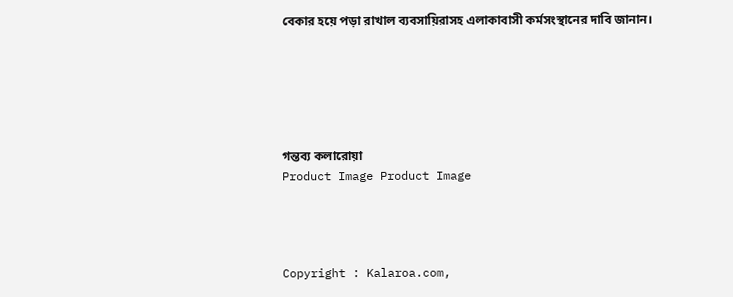বেকার হয়ে পড়া রাখাল ব্যবসায়িরাসহ এলাকাবাসী কর্মসংস্থানের দাবি জানান।






গন্তব্য কলারোয়া
Product Image Product Image




Copyright : Kalaroa.com,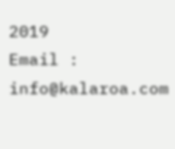2019
Email : info@kalaroa.com